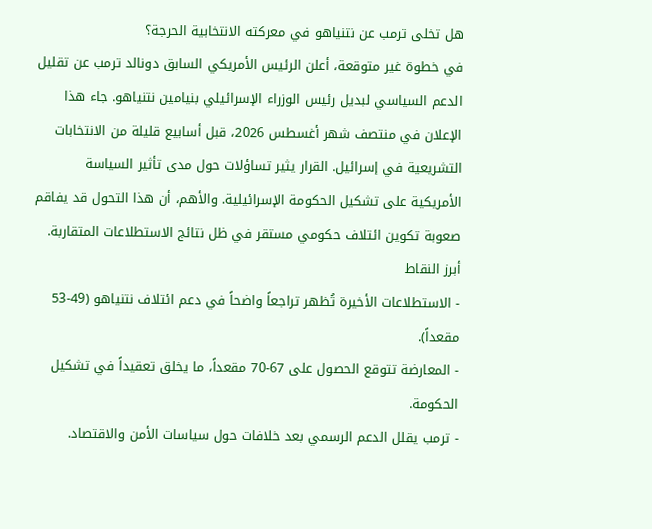هل تخلى ترمب عن نتنياهو في معركته الانتخابية الحرجة؟
في خطوة غير متوقعة، أعلن الرئيس الأمريكي السابق دونالد ترمب عن تقليل الدعم السياسي لبديل رئيس الوزراء الإسرائيلي بنيامين نتنياهو. جاء هذا الإعلان في منتصف شهر أغسطس 2026، قبل أسابيع قليلة من الانتخابات التشريعية في إسرائيل. القرار يثير تساؤلات حول مدى تأثير السياسة الأمريكية على تشكيل الحكومة الإسرائيلية. والأهم، أن هذا التحول قد يفاقم صعوبة تكوين ائتلاف حكومي مستقر في ظل نتائج الاستطلاعات المتقاربة.
أبرز النقاط
- الاستطلاعات الأخيرة تُظهر تراجعاً واضحاً في دعم ائتلاف نتنياهو (49‑53 مقعداً).
- المعارضة تتوقع الحصول على 67‑70 مقعداً، ما يخلق تعقيداً في تشكيل الحكومة.
- ترمب يقلل الدعم الرسمي بعد خلافات حول سياسات الأمن والاقتصاد.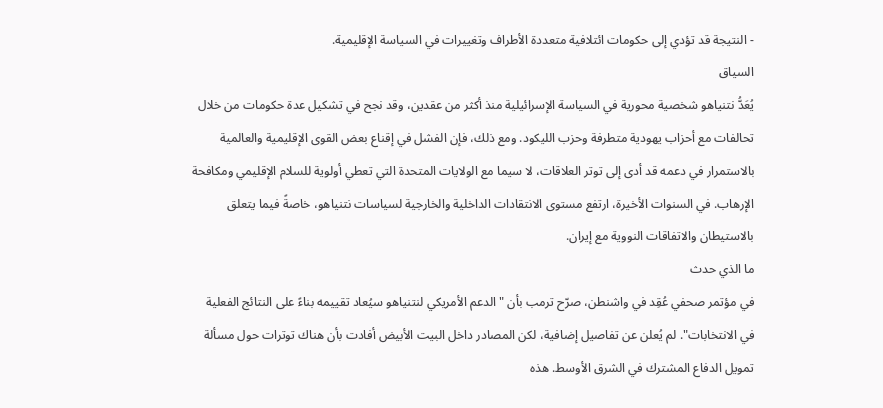- النتيجة قد تؤدي إلى حكومات ائتلافية متعددة الأطراف وتغييرات في السياسة الإقليمية.
السياق
يُعَدُّ نتنياهو شخصية محورية في السياسة الإسرائيلية منذ أكثر من عقدين، وقد نجح في تشكيل عدة حكومات من خلال تحالفات مع أحزاب يهودية متطرفة وحزب الليكود. ومع ذلك، فإن الفشل في إقناع بعض القوى الإقليمية والعالمية بالاستمرار في دعمه قد أدى إلى توتر العلاقات، لا سيما مع الولايات المتحدة التي تعطي أولوية للسلام الإقليمي ومكافحة الإرهاب. في السنوات الأخيرة، ارتفع مستوى الانتقادات الداخلية والخارجية لسياسات نتنياهو، خاصةً فيما يتعلق بالاستيطان والاتفاقات النووية مع إيران.
ما الذي حدث
في مؤتمر صحفي عُقِد في واشنطن، صرّح ترمب بأن "الدعم الأمريكي لنتنياهو سيُعاد تقييمه بناءً على النتائج الفعلية في الانتخابات". لم يُعلن عن تفاصيل إضافية، لكن المصادر داخل البيت الأبيض أفادت بأن هناك توترات حول مسألة تمويل الدفاع المشترك في الشرق الأوسط. هذه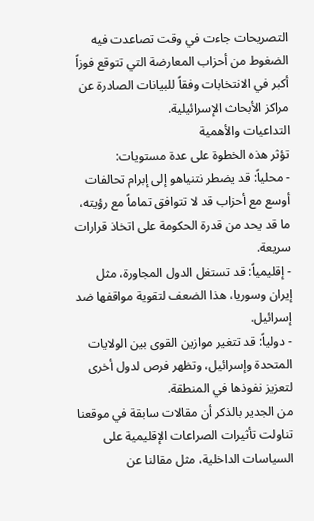التصريحات جاءت في وقت تصاعدت فيه الضغوط من أحزاب المعارضة التي تتوقع فوزاً أكبر في الانتخابات وفقاً للبيانات الصادرة عن مراكز الأبحاث الإسرائيلية.
التداعيات والأهمية
تؤثر هذه الخطوة على عدة مستويات:
- محلياً: قد يضطر نتنياهو إلى إبرام تحالفات أوسع مع أحزاب قد لا تتوافق تماماً مع رؤيته، ما قد يحد من قدرة الحكومة على اتخاذ قرارات سريعة.
- إقليمياً: قد تستغل الدول المجاورة، مثل إيران وسوريا، هذا الضعف لتقوية مواقفها ضد إسرائيل.
- دولياً: قد تتغير موازين القوى بين الولايات المتحدة وإسرائيل، وتظهر فرص لدول أخرى لتعزيز نفوذها في المنطقة.
من الجدير بالذكر أن مقالات سابقة في موقعنا تناولت تأثيرات الصراعات الإقليمية على السياسات الداخلية، مثل مقالنا عن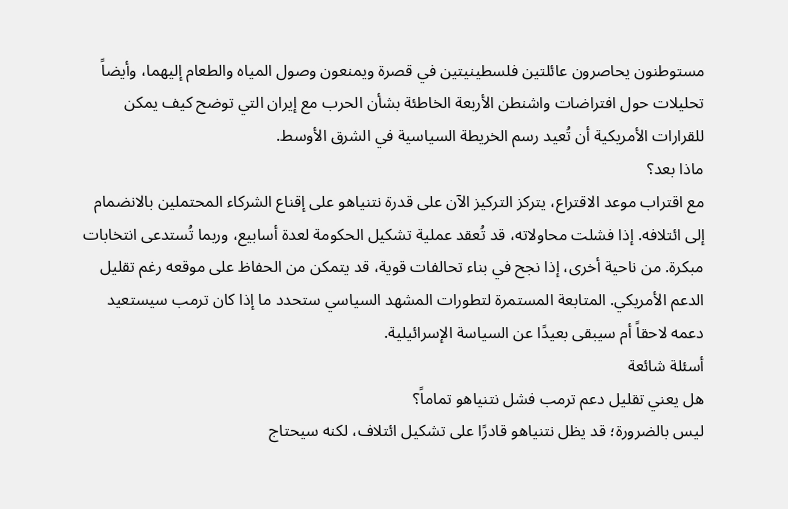مستوطنون يحاصرون عائلتين فلسطينيتين في قصرة ويمنعون وصول المياه والطعام إليهما، وأيضاً تحليلات حول افتراضات واشنطن الأربعة الخاطئة بشأن الحرب مع إيران التي توضح كيف يمكن للقرارات الأمريكية أن تُعيد رسم الخريطة السياسية في الشرق الأوسط.
ماذا بعد؟
مع اقتراب موعد الاقتراع، يتركز التركيز الآن على قدرة نتنياهو على إقناع الشركاء المحتملين بالانضمام إلى ائتلافه. إذا فشلت محاولاته، قد تُعقد عملية تشكيل الحكومة لعدة أسابيع، وربما تُستدعى انتخابات مبكرة. من ناحية أخرى، إذا نجح في بناء تحالفات قوية، قد يتمكن من الحفاظ على موقعه رغم تقليل الدعم الأمريكي. المتابعة المستمرة لتطورات المشهد السياسي ستحدد ما إذا كان ترمب سيستعيد دعمه لاحقاً أم سيبقى بعيدًا عن السياسة الإسرائيلية.
أسئلة شائعة
هل يعني تقليل دعم ترمب فشل نتنياهو تماماً؟
ليس بالضرورة؛ قد يظل نتنياهو قادرًا على تشكيل ائتلاف، لكنه سيحتاج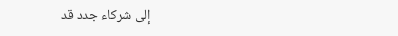إلى شركاء جدد قد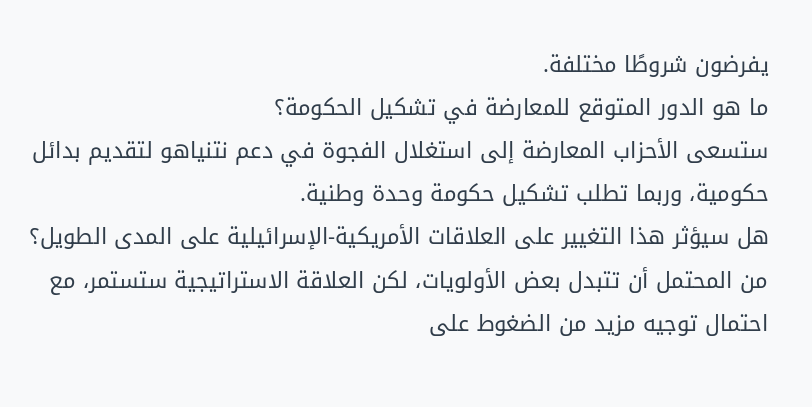يفرضون شروطًا مختلفة.
ما هو الدور المتوقع للمعارضة في تشكيل الحكومة؟
ستسعى الأحزاب المعارضة إلى استغلال الفجوة في دعم نتنياهو لتقديم بدائل حكومية، وربما تطلب تشكيل حكومة وحدة وطنية.
هل سيؤثر هذا التغيير على العلاقات الأمريكية‑الإسرائيلية على المدى الطويل؟
من المحتمل أن تتبدل بعض الأولويات، لكن العلاقة الاستراتيجية ستستمر، مع احتمال توجيه مزيد من الضغوط على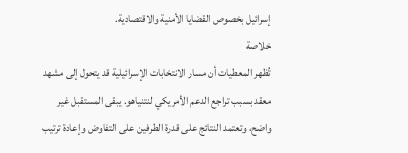إسرائيل بخصوص القضايا الأمنية والاقتصادية.
خلاصة
تُظهر المعطيات أن مسار الانتخابات الإسرائيلية قد يتحول إلى مشهد معقد بسبب تراجع الدعم الأمريكي لنتنياهو. يبقى المستقبل غير واضح، وتعتمد النتائج على قدرة الطرفين على التفاوض وإعادة ترتيب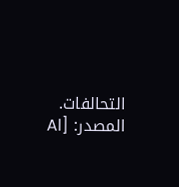التحالفات. المصدر: [Al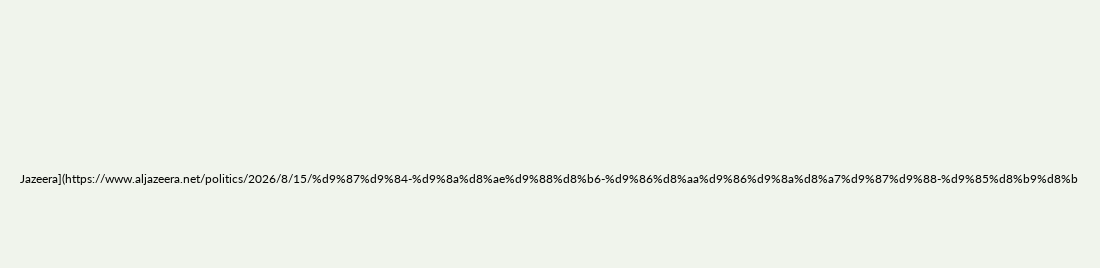Jazeera](https://www.aljazeera.net/politics/2026/8/15/%d9%87%d9%84-%d9%8a%d8%ae%d9%88%d8%b6-%d9%86%d8%aa%d9%86%d9%8a%d8%a7%d9%87%d9%88-%d9%85%d8%b9%d8%b